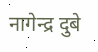नागेन्द्र दुबे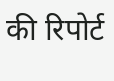की रिपोर्ट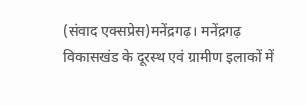(संवाद एक्सप्रेस)मनेंद्रगढ़। मनेंद्रगढ़ विकासखंड के दूरस्थ एवं ग्रामीण इलाकों में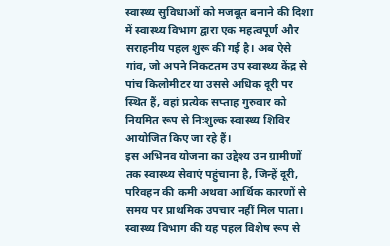स्वास्थ्य सुविधाओं को मजबूत बनाने की दिशा में स्वास्थ्य विभाग द्वारा एक महत्वपूर्ण और सराहनीय पहल शुरू की गई है। अब ऐसे गांव, जो अपने निकटतम उप स्वास्थ्य केंद्र से पांच किलोमीटर या उससे अधिक दूरी पर स्थित हैं, वहां प्रत्येक सप्ताह गुरुवार को नियमित रूप से निःशुल्क स्वास्थ्य शिविर आयोजित किए जा रहे हैं।
इस अभिनव योजना का उद्देश्य उन ग्रामीणों तक स्वास्थ्य सेवाएं पहुंचाना है, जिन्हें दूरी, परिवहन की कमी अथवा आर्थिक कारणों से समय पर प्राथमिक उपचार नहीं मिल पाता। स्वास्थ्य विभाग की यह पहल विशेष रूप से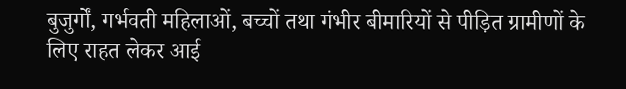बुजुर्गों, गर्भवती महिलाओं, बच्चों तथा गंभीर बीमारियों से पीड़ित ग्रामीणों के लिए राहत लेकर आई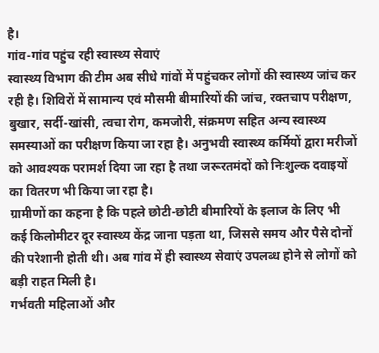है।
गांव-गांव पहुंच रही स्वास्थ्य सेवाएं
स्वास्थ्य विभाग की टीम अब सीधे गांवों में पहुंचकर लोगों की स्वास्थ्य जांच कर रही है। शिविरों में सामान्य एवं मौसमी बीमारियों की जांच, रक्तचाप परीक्षण, बुखार, सर्दी-खांसी, त्वचा रोग, कमजोरी, संक्रमण सहित अन्य स्वास्थ्य समस्याओं का परीक्षण किया जा रहा है। अनुभवी स्वास्थ्य कर्मियों द्वारा मरीजों को आवश्यक परामर्श दिया जा रहा है तथा जरूरतमंदों को निःशुल्क दवाइयों का वितरण भी किया जा रहा है।
ग्रामीणों का कहना है कि पहले छोटी-छोटी बीमारियों के इलाज के लिए भी कई किलोमीटर दूर स्वास्थ्य केंद्र जाना पड़ता था, जिससे समय और पैसे दोनों की परेशानी होती थी। अब गांव में ही स्वास्थ्य सेवाएं उपलब्ध होने से लोगों को बड़ी राहत मिली है।
गर्भवती महिलाओं और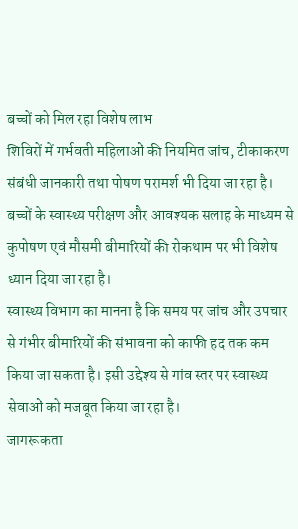बच्चों को मिल रहा विशेष लाभ
शिविरों में गर्भवती महिलाओं की नियमित जांच, टीकाकरण संबंधी जानकारी तथा पोषण परामर्श भी दिया जा रहा है। बच्चों के स्वास्थ्य परीक्षण और आवश्यक सलाह के माध्यम से कुपोषण एवं मौसमी बीमारियों की रोकथाम पर भी विशेष ध्यान दिया जा रहा है।
स्वास्थ्य विभाग का मानना है कि समय पर जांच और उपचार से गंभीर बीमारियों की संभावना को काफी हद तक कम किया जा सकता है। इसी उद्देश्य से गांव स्तर पर स्वास्थ्य सेवाओं को मजबूत किया जा रहा है।
जागरूकता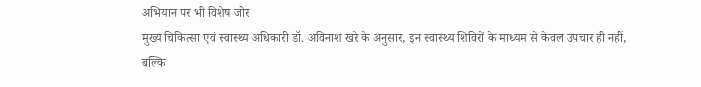अभियान पर भी विशेष जोर
मुख्य चिकित्सा एवं स्वास्थ्य अधिकारी डॉ. अविनाश खरे के अनुसार, इन स्वास्थ्य शिविरों के माध्यम से केवल उपचार ही नहीं, बल्कि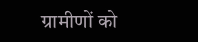ग्रामीणों को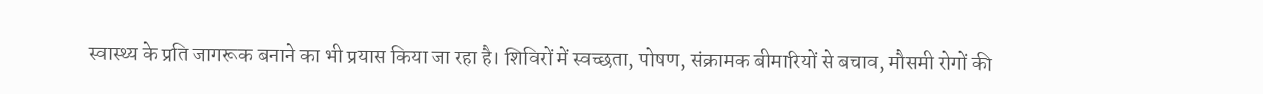स्वास्थ्य के प्रति जागरूक बनाने का भी प्रयास किया जा रहा है। शिविरों में स्वच्छता, पोषण, संक्रामक बीमारियों से बचाव, मौसमी रोगों की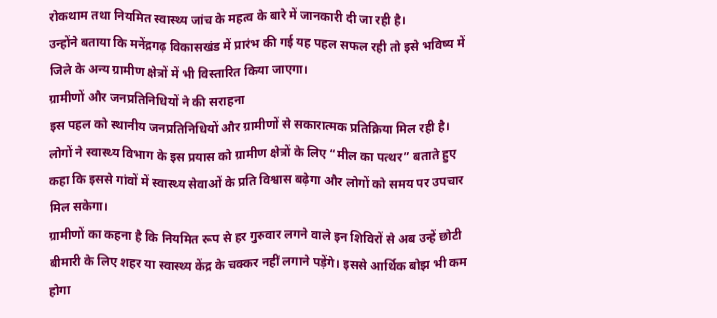रोकथाम तथा नियमित स्वास्थ्य जांच के महत्व के बारे में जानकारी दी जा रही है।
उन्होंने बताया कि मनेंद्रगढ़ विकासखंड में प्रारंभ की गई यह पहल सफल रही तो इसे भविष्य में जिले के अन्य ग्रामीण क्षेत्रों में भी विस्तारित किया जाएगा।
ग्रामीणों और जनप्रतिनिधियों ने की सराहना
इस पहल को स्थानीय जनप्रतिनिधियों और ग्रामीणों से सकारात्मक प्रतिक्रिया मिल रही है। लोगों ने स्वास्थ्य विभाग के इस प्रयास को ग्रामीण क्षेत्रों के लिए “मील का पत्थर” बताते हुए कहा कि इससे गांवों में स्वास्थ्य सेवाओं के प्रति विश्वास बढ़ेगा और लोगों को समय पर उपचार मिल सकेगा।
ग्रामीणों का कहना है कि नियमित रूप से हर गुरुवार लगने वाले इन शिविरों से अब उन्हें छोटी बीमारी के लिए शहर या स्वास्थ्य केंद्र के चक्कर नहीं लगाने पड़ेंगे। इससे आर्थिक बोझ भी कम होगा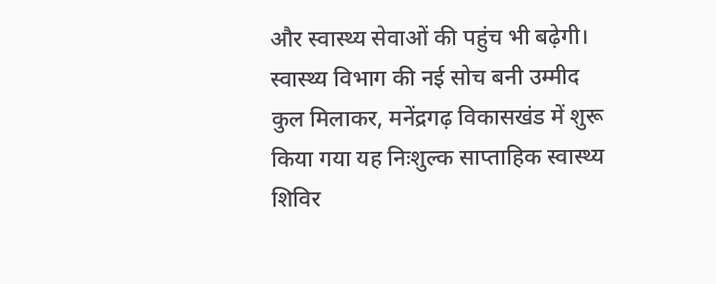और स्वास्थ्य सेवाओं की पहुंच भी बढ़ेगी।
स्वास्थ्य विभाग की नई सोच बनी उम्मीद
कुल मिलाकर, मनेंद्रगढ़ विकासखंड में शुरू किया गया यह निःशुल्क साप्ताहिक स्वास्थ्य शिविर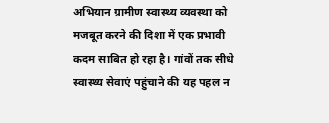अभियान ग्रामीण स्वास्थ्य व्यवस्था को मजबूत करने की दिशा में एक प्रभावी कदम साबित हो रहा है। गांवों तक सीधे स्वास्थ्य सेवाएं पहुंचाने की यह पहल न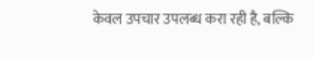केवल उपचार उपलब्ध करा रही है, बल्कि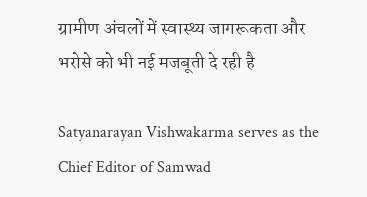ग्रामीण अंचलों में स्वास्थ्य जागरूकता और भरोसे को भी नई मजबूती दे रही है

Satyanarayan Vishwakarma serves as the Chief Editor of Samwad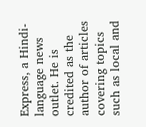Express, a Hindi-language news outlet. He is credited as the author of articles covering topics such as local and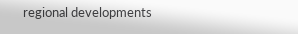regional developments